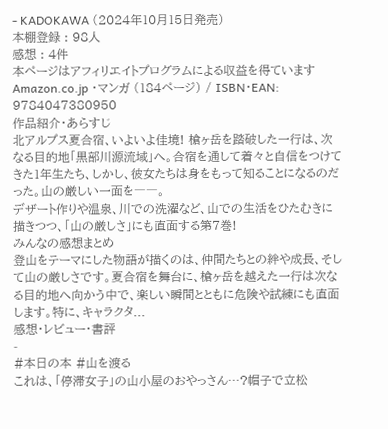- KADOKAWA (2024年10月15日発売)
本棚登録 : 98人
感想 : 4件
本ページはアフィリエイトプログラムによる収益を得ています
Amazon.co.jp ・マンガ (184ページ) / ISBN・EAN: 9784047380950
作品紹介・あらすじ
北アルプス夏合宿、いよいよ佳境! 槍ヶ岳を踏破した一行は、次なる目的地「黒部川源流域」へ。合宿を通して着々と自信をつけてきた1年生たち、しかし、彼女たちは身をもって知ることになるのだった。山の厳しい一面を――。
デザート作りや温泉、川での洗濯など、山での生活をひたむきに描きつつ、「山の厳しさ」にも直面する第7巻!
みんなの感想まとめ
登山をテーマにした物語が描くのは、仲間たちとの絆や成長、そして山の厳しさです。夏合宿を舞台に、槍ヶ岳を越えた一行は次なる目的地へ向かう中で、楽しい瞬間とともに危険や試練にも直面します。特に、キャラクタ...
感想・レビュー・書評
-
#本日の本 #山を渡る
これは、「停滞女子」の山小屋のおやっさん…?帽子で立松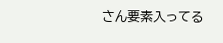さん要素入ってる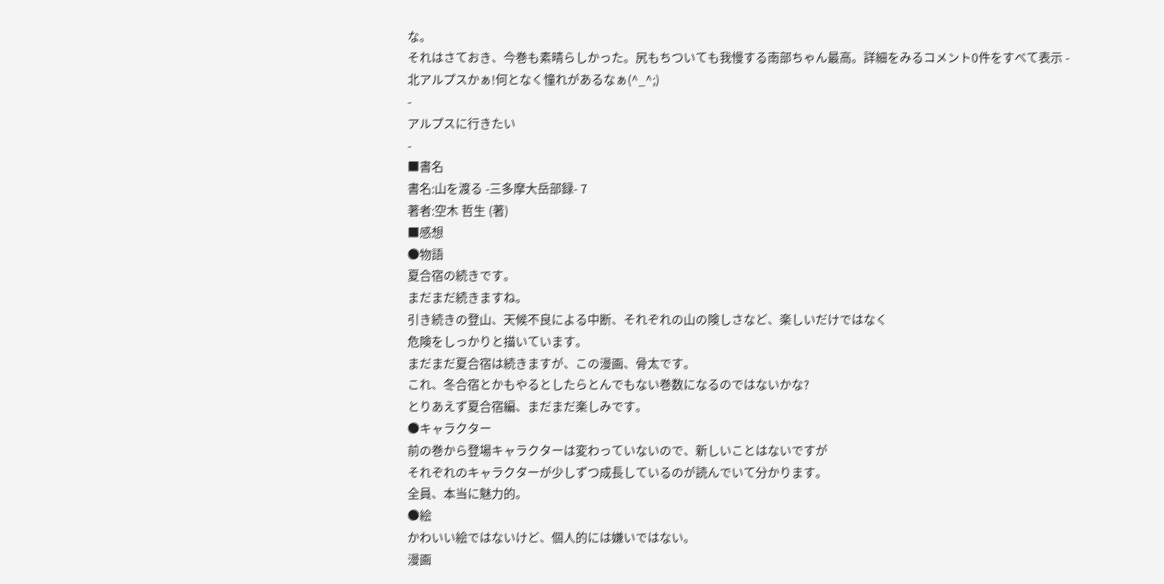な。
それはさておき、今巻も素晴らしかった。尻もちついても我慢する南部ちゃん最高。詳細をみるコメント0件をすべて表示 -
北アルプスかぁ!何となく憧れがあるなぁ(^_^;)
-
アルプスに行きたい
-
■書名
書名:山を渡る -三多摩大岳部録- 7
著者:空木 哲生 (著)
■感想
●物語
夏合宿の続きです。
まだまだ続きますね。
引き続きの登山、天候不良による中断、それぞれの山の険しさなど、楽しいだけではなく
危険をしっかりと描いています。
まだまだ夏合宿は続きますが、この漫画、骨太です。
これ、冬合宿とかもやるとしたらとんでもない巻数になるのではないかな?
とりあえず夏合宿編、まだまだ楽しみです。
●キャラクター
前の巻から登場キャラクターは変わっていないので、新しいことはないですが
それぞれのキャラクターが少しずつ成長しているのが読んでいて分かります。
全員、本当に魅力的。
●絵
かわいい絵ではないけど、個人的には嫌いではない。
漫画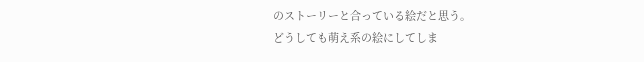のストーリーと合っている絵だと思う。
どうしても萌え系の絵にしてしま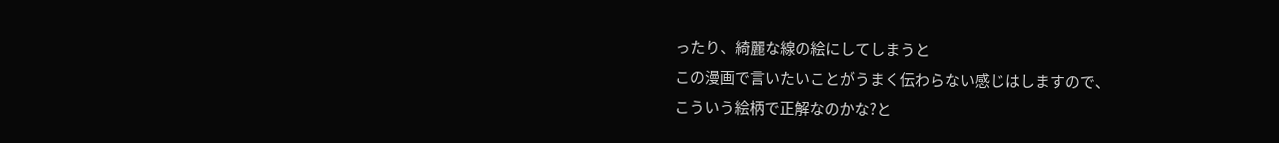ったり、綺麗な線の絵にしてしまうと
この漫画で言いたいことがうまく伝わらない感じはしますので、
こういう絵柄で正解なのかな?と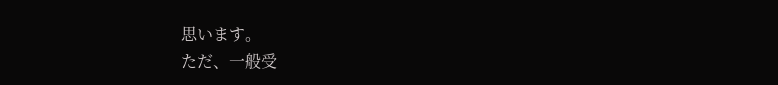思います。
ただ、一般受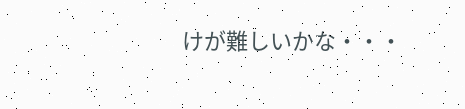けが難しいかな・・・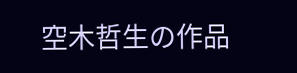空木哲生の作品